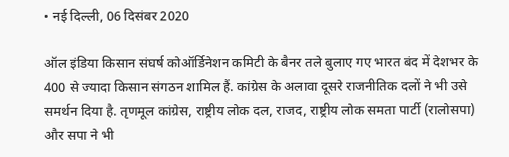• नई दिल्ली, 06 दिसंबर 2020

ऑल इंडिया किसान संघर्ष कोऑर्डिनेशन कमिटी के बैनर तले बुलाए गए भारत बंद में देशभर के 400 से ज्‍यादा किसान संगठन शामिल हैं. कांग्रेस के अलावा दूसरे राजनीतिक दलों ने भी उसे समर्थन दिया है. तृणमूल कांग्रेस, राष्ट्रीय लोक दल, राजद, राष्ट्रीय लोक समता पार्टी (रालोसपा) और सपा ने भी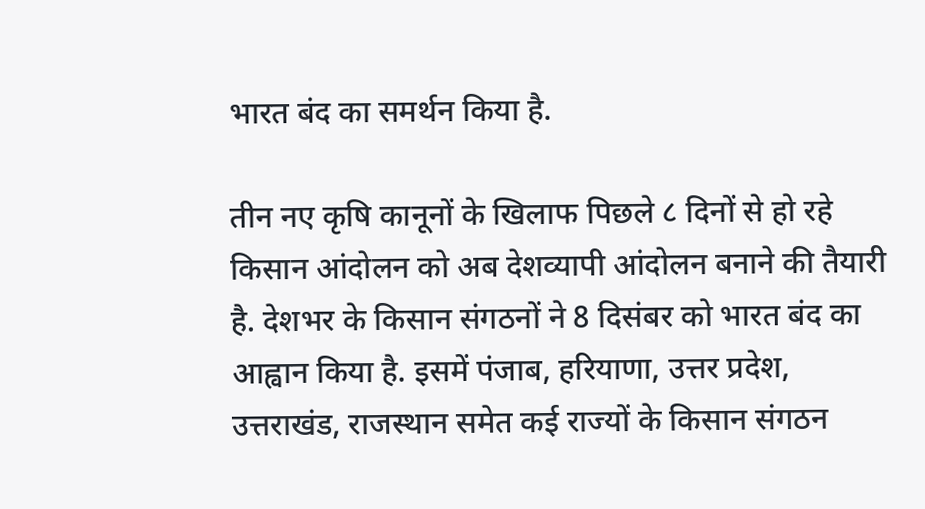भारत बंद का समर्थन किया है.

तीन नए कृषि कानूनों के खिलाफ पिछले ८ दिनों से हो रहे किसान आंदोलन को अब देशव्यापी आंदोलन बनाने की तैयारी है. देशभर के किसान संगठनों ने 8 दिसंबर को भारत बंद का आह्वान किया है. इसमें पंजाब, हरियाणा, उत्तर प्रदेश, उत्तराखंड, राजस्थान समेत कई राज्यों के किसान संगठन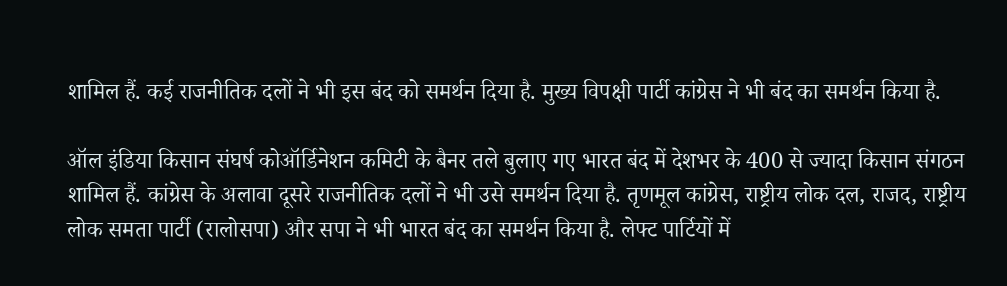शामिल हैं. कई राजनीतिक दलों ने भी इस बंद को समर्थन दिया है. मुख्य विपक्षी पार्टी कांग्रेस ने भी बंद का समर्थन किया है.

ऑल इंडिया किसान संघर्ष कोऑर्डिनेशन कमिटी के बैनर तले बुलाए गए भारत बंद में देशभर के 400 से ज्‍यादा किसान संगठन शामिल हैं. कांग्रेस के अलावा दूसरे राजनीतिक दलों ने भी उसे समर्थन दिया है. तृणमूल कांग्रेस, राष्ट्रीय लोक दल, राजद, राष्ट्रीय लोक समता पार्टी (रालोसपा) और सपा ने भी भारत बंद का समर्थन किया है. लेफ्ट पार्टियों में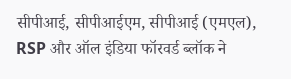सीपीआई, सीपीआईएम, सीपीआई (एमएल), RSP और ऑल इंडिया फॉरवर्ड ब्लॉक ने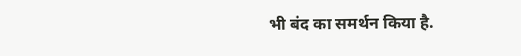भी बंद का समर्थन किया है.